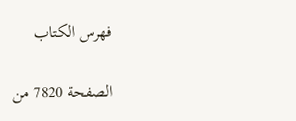فهرس الكتاب

الصفحة 7820 من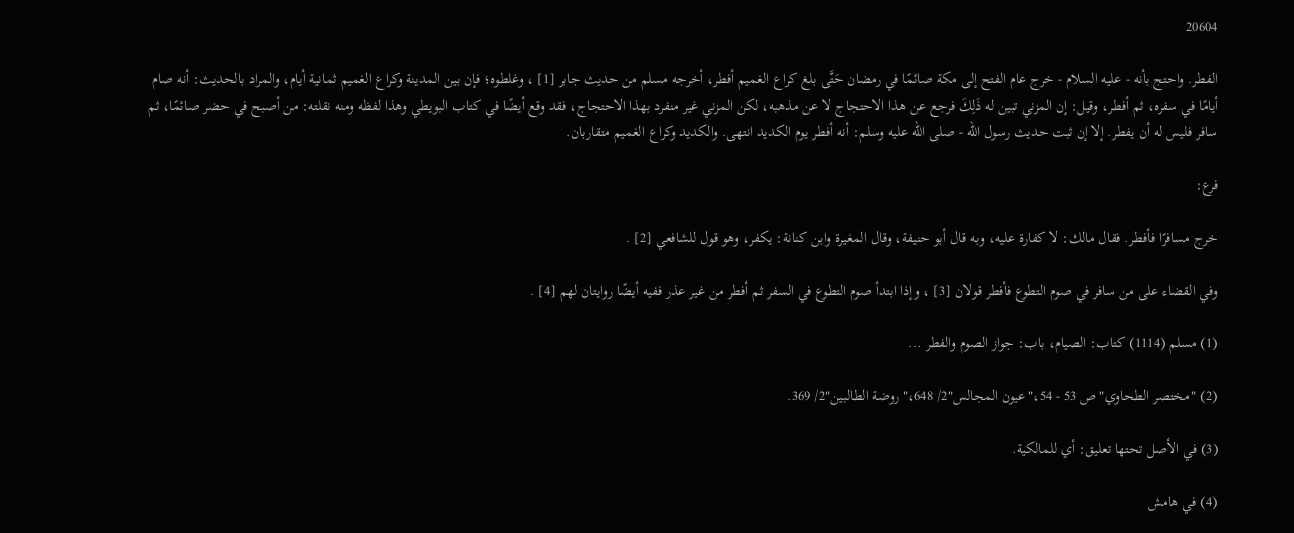20604

الفطر. واحتج بأنه - عليه السلام - خرج عام الفتح إلى مكة صائمًا في رمضان حَتَّى بلغ كراع الغميم أفطر، أخرجه مسلم من حديث جابر [1] ، وغلطوه؛ فإن بين المدينة وكراع الغميم ثمانية أيام، والمراد بالحديث: أنه صام أيامًا في سفره، ثم أفطر، وقيل: إن المزني تبين له ذَلِكَ فرجع عن هذا الاحتجاج لا عن مذهبه، لكن المزني غير منفرد بهذا الاحتجاج، فقد وقع أيضًا في كتاب البويطي وهذا لفظه ومنه نقلته: من أصبح في حضر صائمًا، ثم سافر فليس له أن يفطر. إلا إن ثبت حديث رسول الله - صلى الله عليه وسلم: أنه أفطر يوم الكديد انتهى. والكديد وكراع الغميم متقاربان.

فرع:

خرج مسافرًا فأفطر. فقال مالك: لا كفارة عليه، وبه قال أبو حنيفة، وقال المغيرة وابن كنانة: يكفر، وهو قول للشافعي [2] .

وفي القضاء على من سافر في صوم التطوع فأفطر قولان [3] ، وإذا ابتدأ صوم التطوع في السفر ثم أفطر من غير عذر ففيه أيضًا روايتان لهم [4] .

(1) مسلم (1114) كتاب: الصيام، باب: جواز الصوم والفطر ...

(2) "مختصر الطحاوي"ص 53 - 54،"عيون المجالس"2/ 648،"روضة الطالبين"2/ 369.

(3) في الأصل تحتها تعليق: أي للمالكية.

(4) في هامش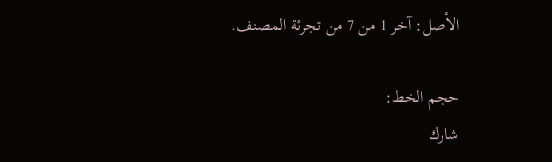الأصل: آخر 1 من 7 من تجرئة المصنف.

حجم الخط:
شارك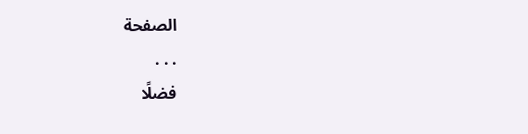الصفحة
. . .
فضلًا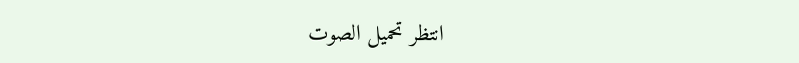انتظر تحميل الصوت